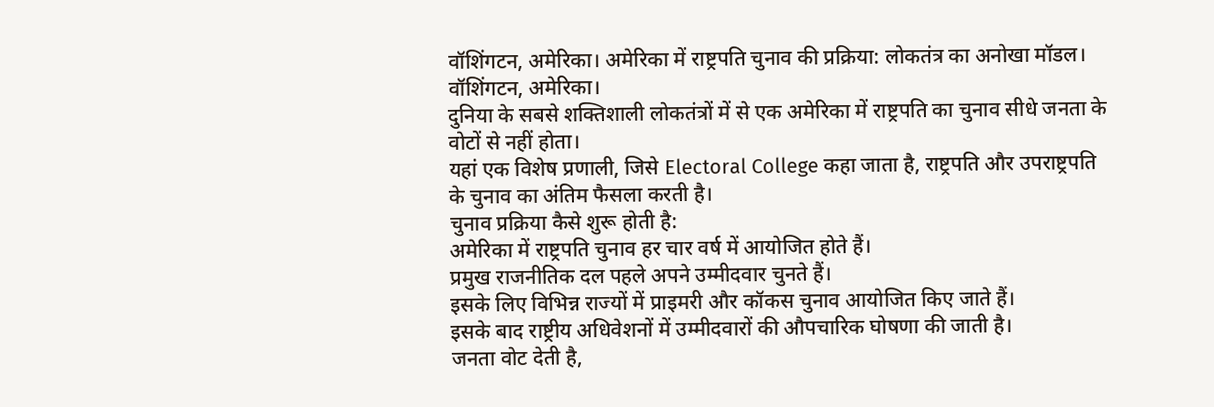वॉशिंगटन, अमेरिका। अमेरिका में राष्ट्रपति चुनाव की प्रक्रिया: लोकतंत्र का अनोखा मॉडल।
वॉशिंगटन, अमेरिका।
दुनिया के सबसे शक्तिशाली लोकतंत्रों में से एक अमेरिका में राष्ट्रपति का चुनाव सीधे जनता के वोटों से नहीं होता।
यहां एक विशेष प्रणाली, जिसे Electoral College कहा जाता है, राष्ट्रपति और उपराष्ट्रपति के चुनाव का अंतिम फैसला करती है।
चुनाव प्रक्रिया कैसे शुरू होती है:
अमेरिका में राष्ट्रपति चुनाव हर चार वर्ष में आयोजित होते हैं।
प्रमुख राजनीतिक दल पहले अपने उम्मीदवार चुनते हैं।
इसके लिए विभिन्न राज्यों में प्राइमरी और कॉकस चुनाव आयोजित किए जाते हैं।
इसके बाद राष्ट्रीय अधिवेशनों में उम्मीदवारों की औपचारिक घोषणा की जाती है।
जनता वोट देती है,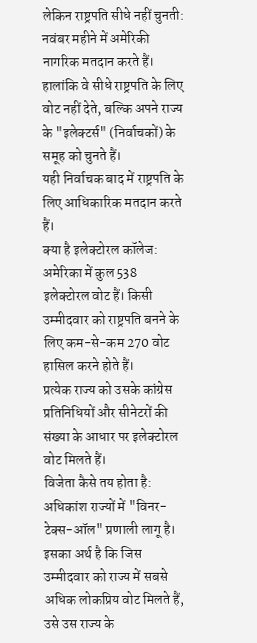लेकिन राष्ट्रपति सीधे नहीं चुनती:
नवंबर महीने में अमेरिकी नागरिक मतदान करते हैं।
हालांकि वे सीधे राष्ट्रपति के लिए वोट नहीं देते, बल्कि अपने राज्य के "इलेक्टर्स" (निर्वाचकों) के समूह को चुनते हैं।
यही निर्वाचक बाद में राष्ट्रपति के लिए आधिकारिक मतदान करते हैं।
क्या है इलेक्टोरल कॉलेज:
अमेरिका में कुल 538 इलेक्टोरल वोट हैं। किसी उम्मीदवार को राष्ट्रपति बनने के लिए कम-से-कम 270 वोट हासिल करने होते हैं।
प्रत्येक राज्य को उसके कांग्रेस प्रतिनिधियों और सीनेटरों की संख्या के आधार पर इलेक्टोरल वोट मिलते हैं।
विजेता कैसे तय होता है:
अधिकांश राज्यों में "विनर-टेक्स-ऑल" प्रणाली लागू है।
इसका अर्थ है कि जिस उम्मीदवार को राज्य में सबसे अधिक लोकप्रिय वोट मिलते हैं,
उसे उस राज्य के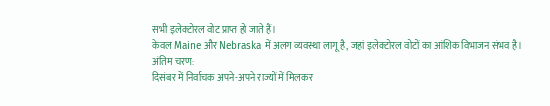सभी इलेक्टोरल वोट प्राप्त हो जाते हैं।
केवल Maine और Nebraska में अलग व्यवस्था लागू है, जहां इलेक्टोरल वोटों का आंशिक विभाजन संभव है।
अंतिम चरण:
दिसंबर में निर्वाचक अपने-अपने राज्यों में मिलकर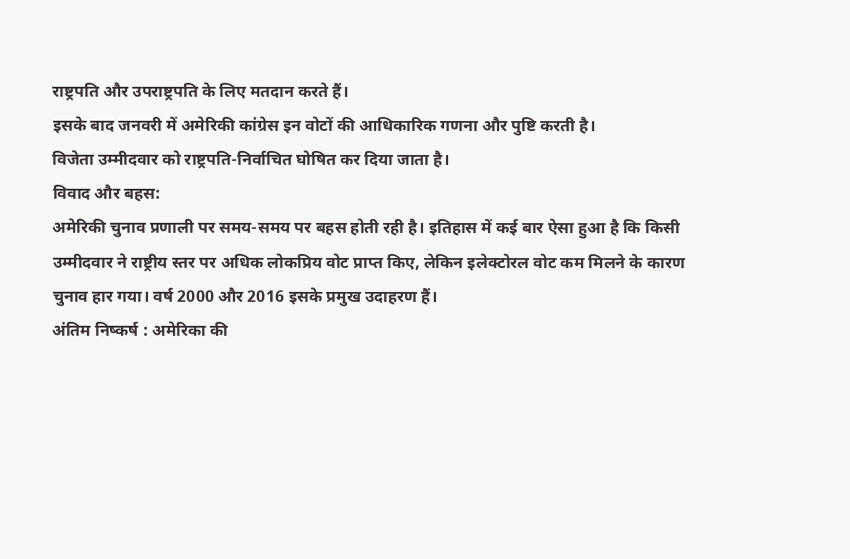राष्ट्रपति और उपराष्ट्रपति के लिए मतदान करते हैं।
इसके बाद जनवरी में अमेरिकी कांग्रेस इन वोटों की आधिकारिक गणना और पुष्टि करती है।
विजेता उम्मीदवार को राष्ट्रपति-निर्वाचित घोषित कर दिया जाता है।
विवाद और बहस:
अमेरिकी चुनाव प्रणाली पर समय-समय पर बहस होती रही है। इतिहास में कई बार ऐसा हुआ है कि किसी उम्मीदवार ने राष्ट्रीय स्तर पर अधिक लोकप्रिय वोट प्राप्त किए, लेकिन इलेक्टोरल वोट कम मिलने के कारण चुनाव हार गया। वर्ष 2000 और 2016 इसके प्रमुख उदाहरण हैं।
अंतिम निष्कर्ष : अमेरिका की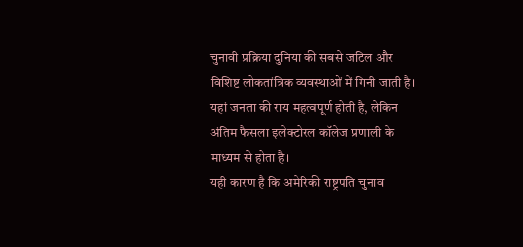चुनावी प्रक्रिया दुनिया की सबसे जटिल और विशिष्ट लोकतांत्रिक व्यवस्थाओं में गिनी जाती है।
यहां जनता की राय महत्वपूर्ण होती है, लेकिन अंतिम फैसला इलेक्टोरल कॉलेज प्रणाली के माध्यम से होता है।
यही कारण है कि अमेरिकी राष्ट्रपति चुनाव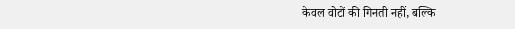केवल वोटों की गिनती नहीं, बल्कि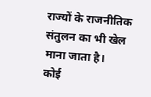राज्यों के राजनीतिक संतुलन का भी खेल माना जाता है।
कोई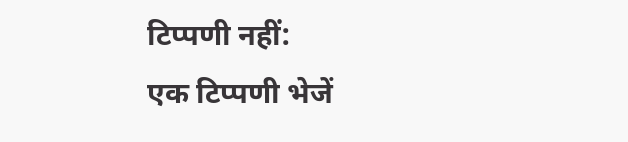टिप्पणी नहीं:
एक टिप्पणी भेजें